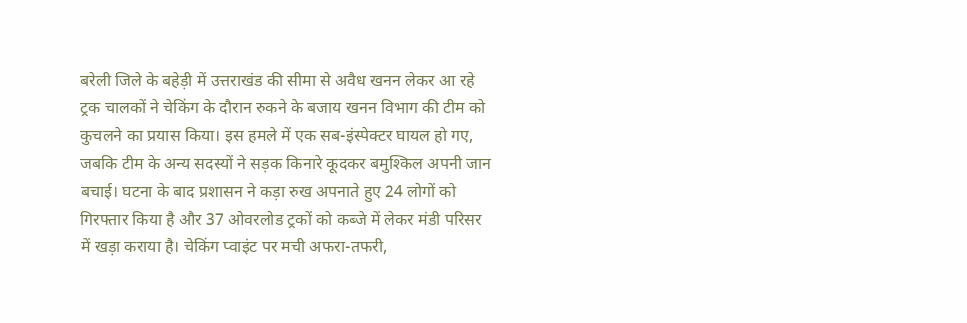बरेली जिले के बहेड़ी में उत्तराखंड की सीमा से अवैध खनन लेकर आ रहे ट्रक चालकों ने चेकिंग के दौरान रुकने के बजाय खनन विभाग की टीम को कुचलने का प्रयास किया। इस हमले में एक सब-इंस्पेक्टर घायल हो गए, जबकि टीम के अन्य सदस्यों ने सड़क किनारे कूदकर बमुश्किल अपनी जान बचाई। घटना के बाद प्रशासन ने कड़ा रुख अपनाते हुए 24 लोगों को गिरफ्तार किया है और 37 ओवरलोड ट्रकों को कब्जे में लेकर मंडी परिसर में खड़ा कराया है। चेकिंग प्वाइंट पर मची अफरा-तफरी,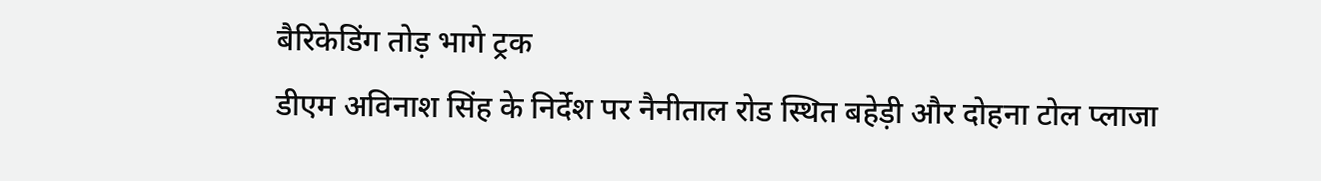बैरिकेडिंग तोड़ भागे ट्रक
डीएम अविनाश सिंह के निर्देश पर नैनीताल रोड स्थित बहेड़ी और दोहना टोल प्लाजा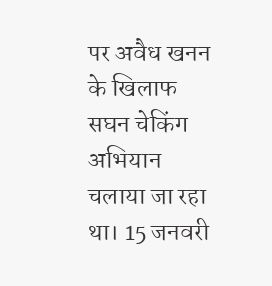पर अवैध खनन के खिलाफ सघन चेकिंग अभियान चलाया जा रहा था। 15 जनवरी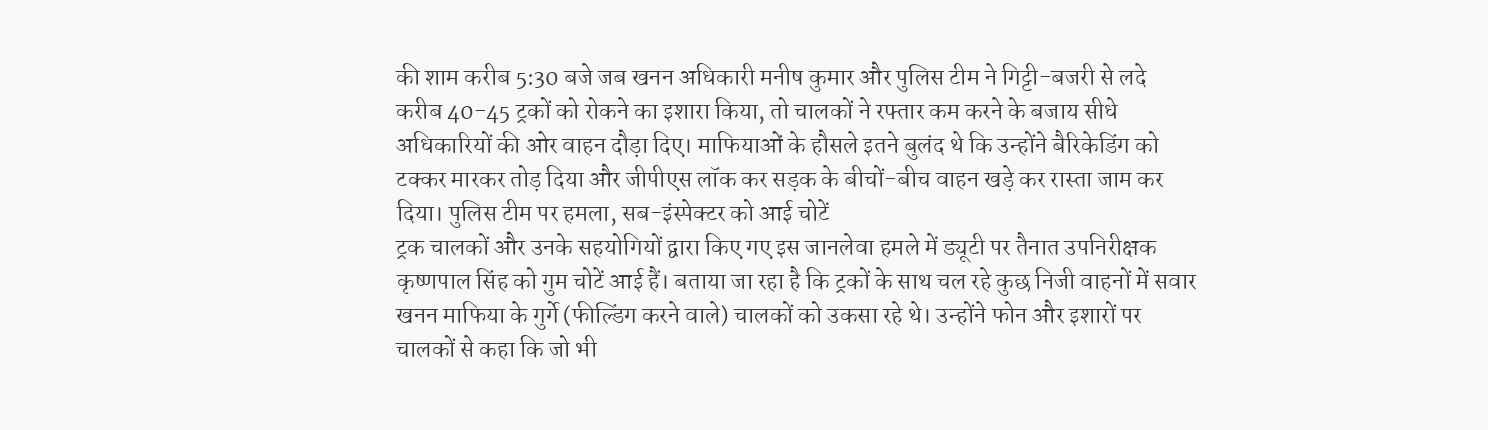की शाम करीब 5:30 बजे जब खनन अधिकारी मनीष कुमार और पुलिस टीम ने गिट्टी-बजरी से लदे करीब 40-45 ट्रकों को रोकने का इशारा किया, तो चालकों ने रफ्तार कम करने के बजाय सीधे अधिकारियों की ओर वाहन दौड़ा दिए। माफियाओं के हौसले इतने बुलंद थे कि उन्होंने बैरिकेडिंग को टक्कर मारकर तोड़ दिया और जीपीएस लॉक कर सड़क के बीचों-बीच वाहन खड़े कर रास्ता जाम कर दिया। पुलिस टीम पर हमला, सब-इंस्पेक्टर को आई चोटें
ट्रक चालकों और उनके सहयोगियों द्वारा किए गए इस जानलेवा हमले में ड्यूटी पर तैनात उपनिरीक्षक कृष्णपाल सिंह को गुम चोटें आई हैं। बताया जा रहा है कि ट्रकों के साथ चल रहे कुछ निजी वाहनों में सवार खनन माफिया के गुर्गे (फील्डिंग करने वाले) चालकों को उकसा रहे थे। उन्होंने फोन और इशारों पर चालकों से कहा कि जो भी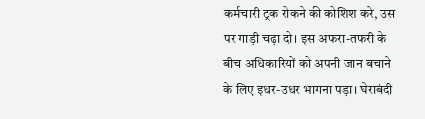कर्मचारी ट्रक रोकने की कोशिश करे, उस पर गाड़ी चढ़ा दो। इस अफरा-तफरी के बीच अधिकारियों को अपनी जान बचाने के लिए इधर-उधर भागना पड़ा। घेराबंदी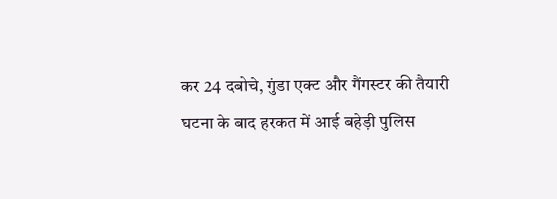कर 24 दबोचे, गुंडा एक्ट और गैंगस्टर की तैयारी
घटना के बाद हरकत में आई बहेड़ी पुलिस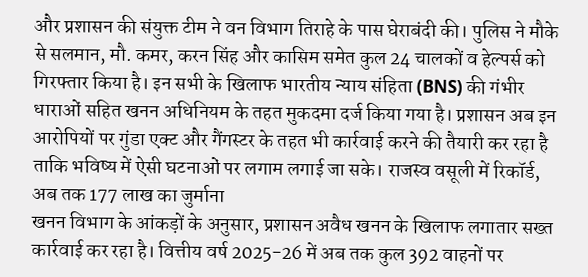और प्रशासन की संयुक्त टीम ने वन विभाग तिराहे के पास घेराबंदी की। पुलिस ने मौके से सलमान, मौ. कमर, करन सिंह और कासिम समेत कुल 24 चालकों व हेल्पर्स को गिरफ्तार किया है। इन सभी के खिलाफ भारतीय न्याय संहिता (BNS) की गंभीर धाराओं सहित खनन अधिनियम के तहत मुकदमा दर्ज किया गया है। प्रशासन अब इन आरोपियों पर गुंडा एक्ट और गैंगस्टर के तहत भी कार्रवाई करने की तैयारी कर रहा है ताकि भविष्य में ऐसी घटनाओं पर लगाम लगाई जा सके। राजस्व वसूली में रिकॉर्ड, अब तक 177 लाख का जुर्माना
खनन विभाग के आंकड़ों के अनुसार, प्रशासन अवैध खनन के खिलाफ लगातार सख्त कार्रवाई कर रहा है। वित्तीय वर्ष 2025-26 में अब तक कुल 392 वाहनों पर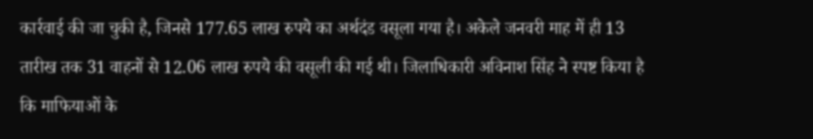कार्रवाई की जा चुकी है, जिनसे 177.65 लाख रुपये का अर्थदंड वसूला गया है। अकेले जनवरी माह में ही 13 तारीख तक 31 वाहनों से 12.06 लाख रुपये की वसूली की गई थी। जिलाधिकारी अविनाश सिंह ने स्पष्ट किया है कि माफियाओं के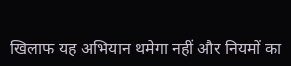खिलाफ यह अभियान थमेगा नहीं और नियमों का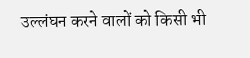उल्लंघन करने वालों को किसी भी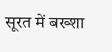सूरत में बख्शा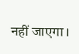नहीं जाएगा।